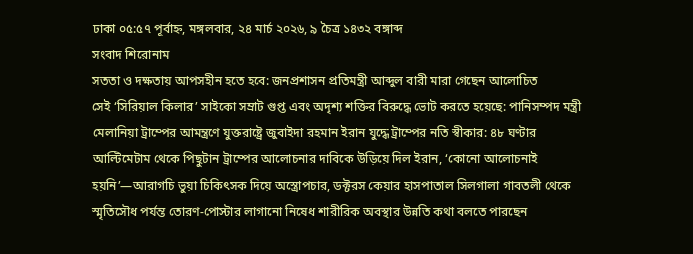ঢাকা ০৫:৫৭ পূর্বাহ্ন, মঙ্গলবার, ২৪ মার্চ ২০২৬, ৯ চৈত্র ১৪৩২ বঙ্গাব্দ
সংবাদ শিরোনাম
সততা ও দক্ষতায় আপসহীন হতে হবে: জনপ্রশাসন প্রতিমন্ত্রী আব্দুল বারী মারা গেছেন আলোচিত সেই ‌‘সিরিয়াল কিলার’ সাইকো সম্রাট গুপ্ত এবং অদৃশ্য শক্তির বিরুদ্ধে ভোট করতে হয়েছে: পানিসম্পদ মন্ত্রী মেলানিয়া ট্রাম্পের আমন্ত্রণে যুক্তরাষ্ট্রে জুবাইদা রহমান ইরান যুদ্ধে ট্রাম্পের নতি স্বীকার: ৪৮ ঘণ্টার আল্টিমেটাম থেকে পিছুটান ট্রাম্পের আলোচনার দাবিকে উড়িয়ে দিল ইরান, ‘কোনো আলোচনাই হয়নি’—আরাগচি ভুয়া চিকিৎসক দিয়ে অস্ত্রোপচার, ডক্টরস কেয়ার হাসপাতাল সিলগালা গাবতলী থেকে স্মৃতিসৌধ পর্যন্ত তোরণ-পোস্টার লাগানো নিষেধ শারীরিক অবস্থার উন্নতি কথা বলতে পারছেন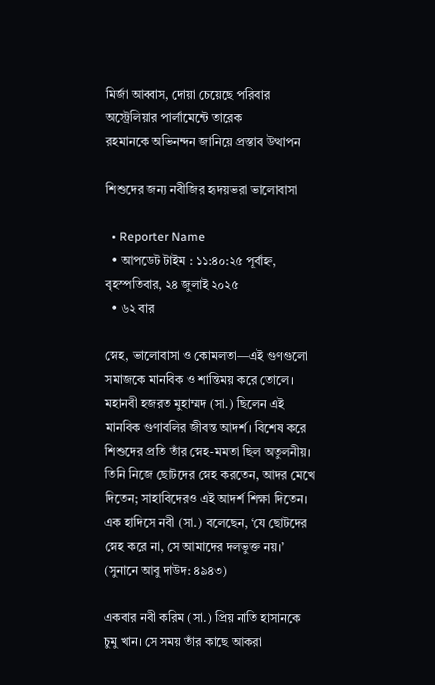মির্জা আব্বাস, দোয়া চেয়েছে পরিবার অস্ট্রেলিয়ার পার্লামেন্টে তারেক রহমানকে ‌অভিনন্দন জানিয়ে প্রস্তাব উত্থাপন

শিশুদের জন্য নবীজির হৃদয়ভরা ভালোবাসা

  • Reporter Name
  • আপডেট টাইম : ১১:৪০:২৫ পূর্বাহ্ন, বৃহস্পতিবার, ২৪ জুলাই ২০২৫
  • ৬২ বার

স্নেহ, ভালোবাসা ও কোমলতা—এই গুণগুলো সমাজকে মানবিক ও শান্তিময় করে তোলে। মহানবী হজরত মুহাম্মদ (সা.) ছিলেন এই মানবিক গুণাবলির জীবন্ত আদর্শ। বিশেষ করে শিশুদের প্রতি তাঁর স্নেহ-মমতা ছিল অতুলনীয়। তিনি নিজে ছোটদের স্নেহ করতেন, আদর মেখে দিতেন; সাহাবিদেরও এই আদর্শ শিক্ষা দিতেন। এক হাদিসে নবী (সা.) বলেছেন, ‘যে ছোটদের স্নেহ করে না, সে আমাদের দলভুক্ত নয়।’ (সুনানে আবু দাউদ: ৪৯৪৩)

একবার নবী করিম (সা.) প্রিয় নাতি হাসানকে চুমু খান। সে সময় তাঁর কাছে আকরা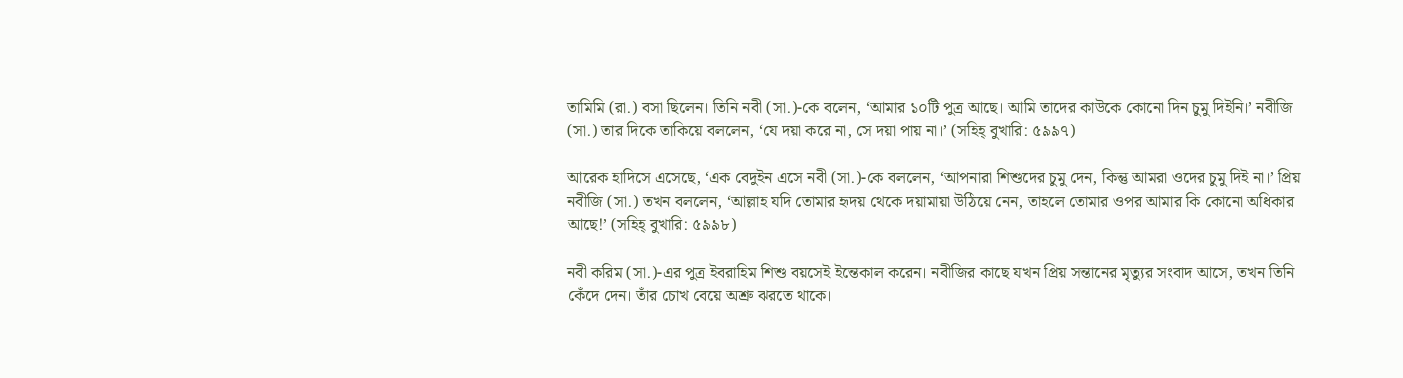তামিমি (রা.) বসা ছিলেন। তিনি নবী (সা.)-কে বলেন, ‘আমার ১০টি পুত্র আছে। আমি তাদের কাউকে কোনো দিন চুমু দিইনি।’ নবীজি (সা.) তার দিকে তাকিয়ে বললেন, ‘যে দয়া করে না, সে দয়া পায় না।’ (সহিহ্ বুখারি: ৫৯৯৭)

আরেক হাদিসে এসেছে, ‘এক বেদুইন এসে নবী (সা.)-কে বললেন, ‘আপনারা শিশুদের চুমু দেন, কিন্তু আমরা ওদের চুমু দিই না।’ প্রিয় নবীজি (সা.) তখন বললেন, ‘আল্লাহ যদি তোমার হৃদয় থেকে দয়ামায়া উঠিয়ে নেন, তাহলে তোমার ওপর আমার কি কোনো অধিকার আছে!’ (সহিহ্ বুখারি: ৫৯৯৮)

নবী করিম (সা.)-এর পুত্র ইবরাহিম শিশু বয়সেই ইন্তেকাল করেন। নবীজির কাছে যখন প্রিয় সন্তানের মৃত্যুর সংবাদ আসে, তখন তিনি কেঁদে দেন। তাঁর চোখ বেয়ে অশ্রু ঝরতে থাকে।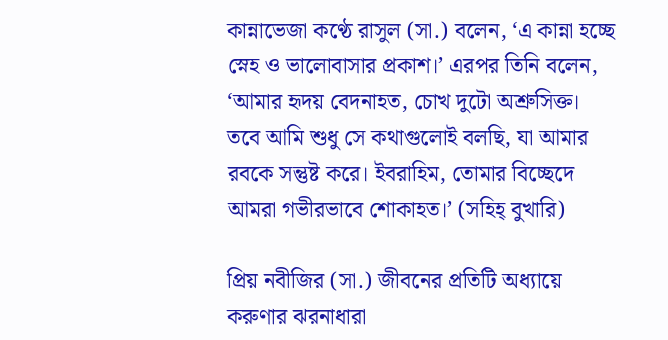কান্নাভেজা কণ্ঠে রাসুল (সা.) বলেন, ‘এ কান্না হচ্ছে স্নেহ ও ভালোবাসার প্রকাশ।’ এরপর তিনি বলেন, ‘আমার হৃদয় বেদনাহত, চোখ দুটো অশ্রুসিক্ত। তবে আমি শুধু সে কথাগুলোই বলছি, যা আমার রবকে সন্তুষ্ট করে। ইবরাহিম, তোমার বিচ্ছেদে আমরা গভীরভাবে শোকাহত।’ (সহিহ্ বুখারি)

প্রিয় নবীজির (সা.) জীবনের প্রতিটি অধ্যায়ে করুণার ঝরনাধারা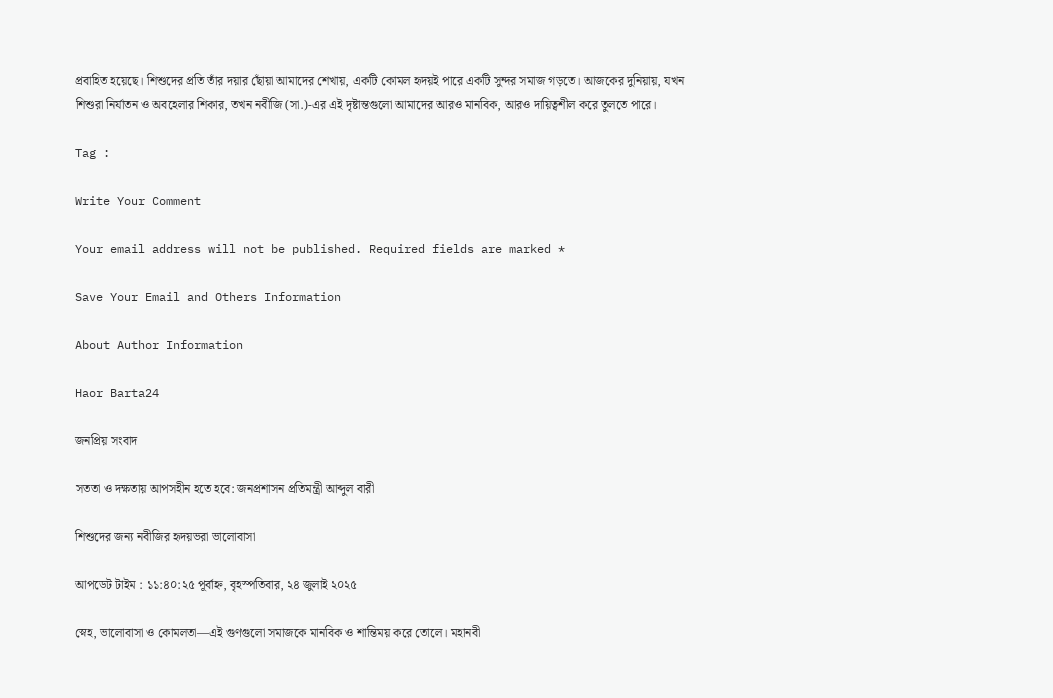প্রবাহিত হয়েছে। শিশুদের প্রতি তাঁর দয়ার ছোঁয়া আমাদের শেখায়, একটি কোমল হৃদয়ই পারে একটি সুন্দর সমাজ গড়তে। আজকের দুনিয়ায়, যখন শিশুরা নির্যাতন ও অবহেলার শিকার, তখন নবীজি (সা.)-এর এই দৃষ্টান্তগুলো আমাদের আরও মানবিক, আরও দায়িত্বশীল করে তুলতে পারে।

Tag :

Write Your Comment

Your email address will not be published. Required fields are marked *

Save Your Email and Others Information

About Author Information

Haor Barta24

জনপ্রিয় সংবাদ

সততা ও দক্ষতায় আপসহীন হতে হবে: জনপ্রশাসন প্রতিমন্ত্রী আব্দুল বারী

শিশুদের জন্য নবীজির হৃদয়ভরা ভালোবাসা

আপডেট টাইম : ১১:৪০:২৫ পূর্বাহ্ন, বৃহস্পতিবার, ২৪ জুলাই ২০২৫

স্নেহ, ভালোবাসা ও কোমলতা—এই গুণগুলো সমাজকে মানবিক ও শান্তিময় করে তোলে। মহানবী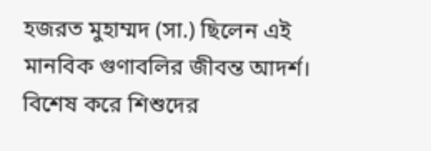হজরত মুহাম্মদ (সা.) ছিলেন এই মানবিক গুণাবলির জীবন্ত আদর্শ। বিশেষ করে শিশুদের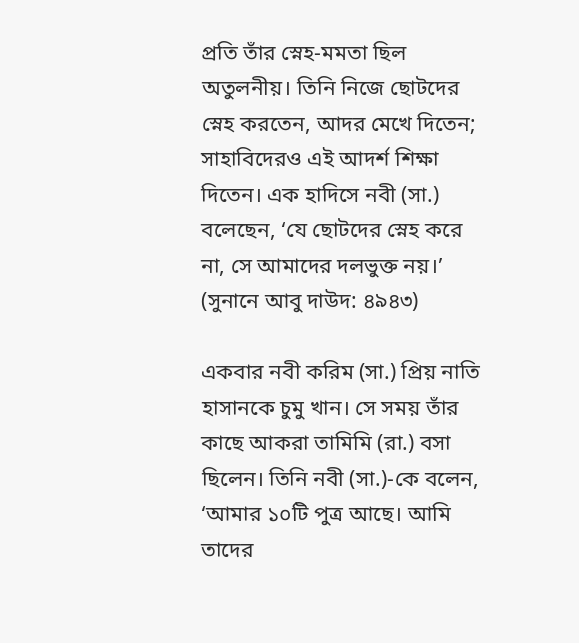প্রতি তাঁর স্নেহ-মমতা ছিল অতুলনীয়। তিনি নিজে ছোটদের স্নেহ করতেন, আদর মেখে দিতেন; সাহাবিদেরও এই আদর্শ শিক্ষা দিতেন। এক হাদিসে নবী (সা.) বলেছেন, ‘যে ছোটদের স্নেহ করে না, সে আমাদের দলভুক্ত নয়।’ (সুনানে আবু দাউদ: ৪৯৪৩)

একবার নবী করিম (সা.) প্রিয় নাতি হাসানকে চুমু খান। সে সময় তাঁর কাছে আকরা তামিমি (রা.) বসা ছিলেন। তিনি নবী (সা.)-কে বলেন, ‘আমার ১০টি পুত্র আছে। আমি তাদের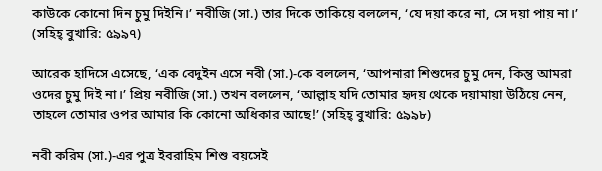কাউকে কোনো দিন চুমু দিইনি।’ নবীজি (সা.) তার দিকে তাকিয়ে বললেন, ‘যে দয়া করে না, সে দয়া পায় না।’ (সহিহ্ বুখারি: ৫৯৯৭)

আরেক হাদিসে এসেছে, ‘এক বেদুইন এসে নবী (সা.)-কে বললেন, ‘আপনারা শিশুদের চুমু দেন, কিন্তু আমরা ওদের চুমু দিই না।’ প্রিয় নবীজি (সা.) তখন বললেন, ‘আল্লাহ যদি তোমার হৃদয় থেকে দয়ামায়া উঠিয়ে নেন, তাহলে তোমার ওপর আমার কি কোনো অধিকার আছে!’ (সহিহ্ বুখারি: ৫৯৯৮)

নবী করিম (সা.)-এর পুত্র ইবরাহিম শিশু বয়সেই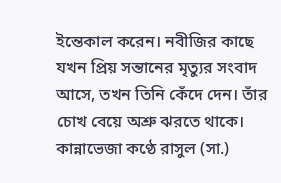ইন্তেকাল করেন। নবীজির কাছে যখন প্রিয় সন্তানের মৃত্যুর সংবাদ আসে, তখন তিনি কেঁদে দেন। তাঁর চোখ বেয়ে অশ্রু ঝরতে থাকে। কান্নাভেজা কণ্ঠে রাসুল (সা.)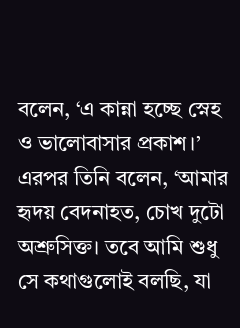বলেন, ‘এ কান্না হচ্ছে স্নেহ ও ভালোবাসার প্রকাশ।’ এরপর তিনি বলেন, ‘আমার হৃদয় বেদনাহত, চোখ দুটো অশ্রুসিক্ত। তবে আমি শুধু সে কথাগুলোই বলছি, যা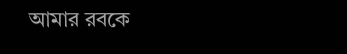আমার রবকে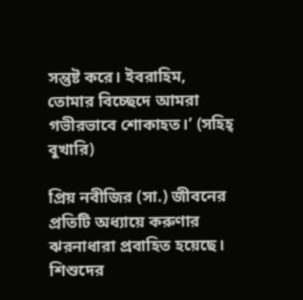সন্তুষ্ট করে। ইবরাহিম, তোমার বিচ্ছেদে আমরা গভীরভাবে শোকাহত।’ (সহিহ্ বুখারি)

প্রিয় নবীজির (সা.) জীবনের প্রতিটি অধ্যায়ে করুণার ঝরনাধারা প্রবাহিত হয়েছে। শিশুদের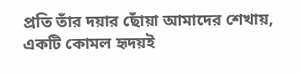প্রতি তাঁর দয়ার ছোঁয়া আমাদের শেখায়, একটি কোমল হৃদয়ই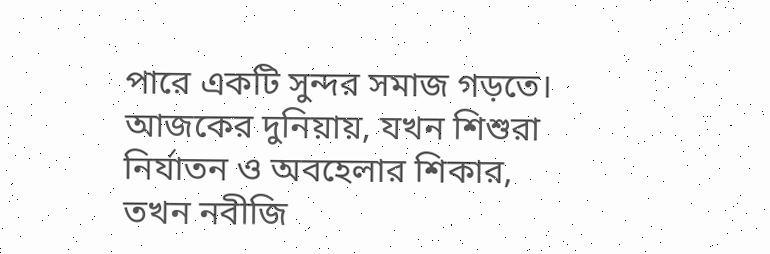পারে একটি সুন্দর সমাজ গড়তে। আজকের দুনিয়ায়, যখন শিশুরা নির্যাতন ও অবহেলার শিকার, তখন নবীজি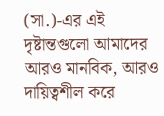(সা.)-এর এই দৃষ্টান্তগুলো আমাদের আরও মানবিক, আরও দায়িত্বশীল করে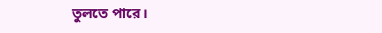তুলতে পারে।